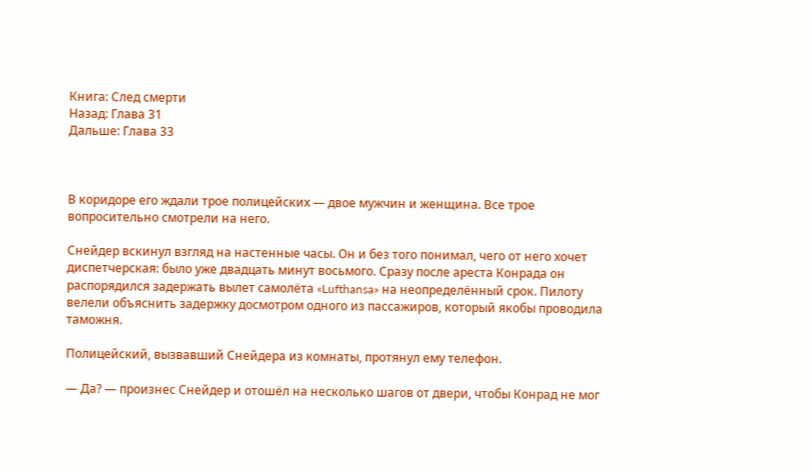Книга: След смерти
Назад: Глава 31
Дальше: Глава 33



В коридоре его ждали трое полицейских — двое мужчин и женщина. Все трое вопросительно смотрели на него.

Снейдер вскинул взгляд на настенные часы. Он и без того понимал, чего от него хочет диспетчерская: было уже двадцать минут восьмого. Сразу после ареста Конрада он распорядился задержать вылет самолёта «Lufthansa» на неопределённый срок. Пилоту велели объяснить задержку досмотром одного из пассажиров, который якобы проводила таможня.

Полицейский, вызвавший Снейдера из комнаты, протянул ему телефон.

— Да? — произнес Снейдер и отошёл на несколько шагов от двери, чтобы Конрад не мог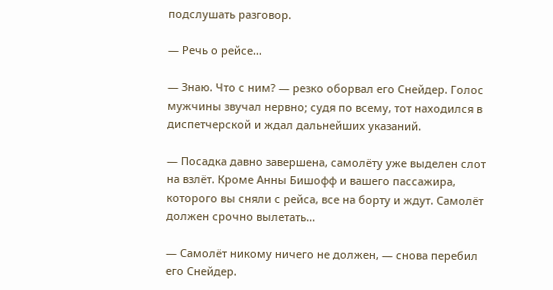подслушать разговор.

— Речь о рейсе…

— Знаю. Что с ним? — резко оборвал его Снейдер. Голос мужчины звучал нервно; судя по всему, тот находился в диспетчерской и ждал дальнейших указаний.

— Посадка давно завершена, самолёту уже выделен слот на взлёт. Кроме Анны Бишофф и вашего пассажира, которого вы сняли с рейса, все на борту и ждут. Самолёт должен срочно вылетать…

— Самолёт никому ничего не должен, — снова перебил его Снейдер.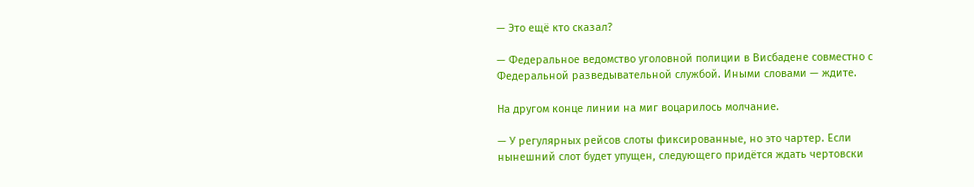— Это ещё кто сказал?

— Федеральное ведомство уголовной полиции в Висбадене совместно с Федеральной разведывательной службой. Иными словами — ждите.

На другом конце линии на миг воцарилось молчание.

— У регулярных рейсов слоты фиксированные, но это чартер. Если нынешний слот будет упущен, следующего придётся ждать чертовски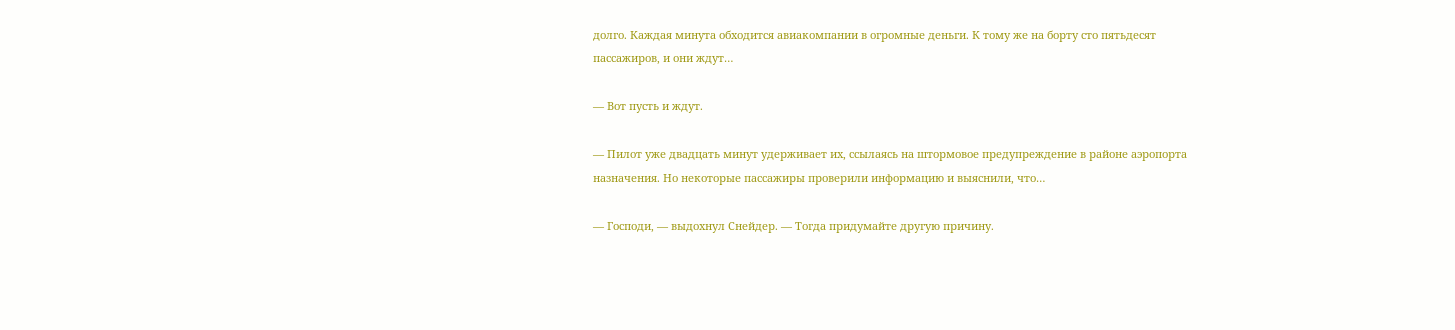долго. Каждая минута обходится авиакомпании в огромные деньги. К тому же на борту сто пятьдесят пассажиров, и они ждут…

— Вот пусть и ждут.

— Пилот уже двадцать минут удерживает их, ссылаясь на штормовое предупреждение в районе аэропорта назначения. Но некоторые пассажиры проверили информацию и выяснили, что…

— Господи, — выдохнул Снейдер. — Тогда придумайте другую причину.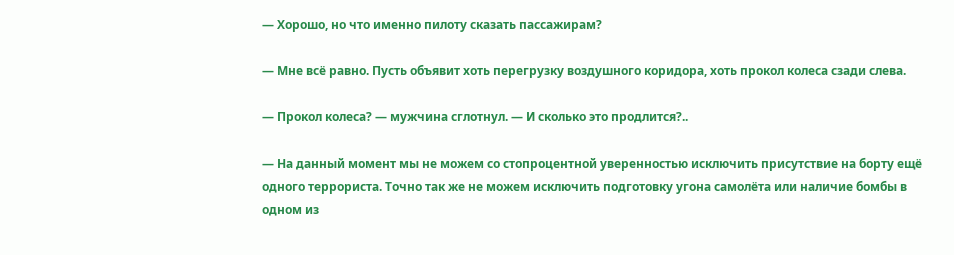— Хорошо, но что именно пилоту сказать пассажирам?

— Мне всё равно. Пусть объявит хоть перегрузку воздушного коридора, хоть прокол колеса сзади слева.

— Прокол колеса? — мужчина сглотнул. — И сколько это продлится?..

— На данный момент мы не можем со стопроцентной уверенностью исключить присутствие на борту ещё одного террориста. Точно так же не можем исключить подготовку угона самолёта или наличие бомбы в одном из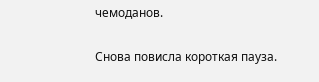чемоданов.

Снова повисла короткая пауза.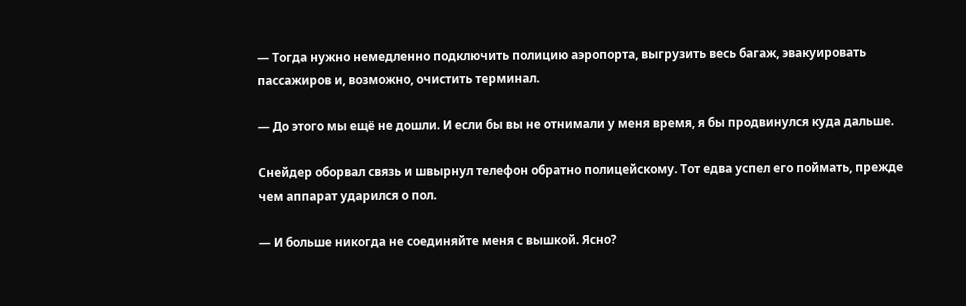— Тогда нужно немедленно подключить полицию аэропорта, выгрузить весь багаж, эвакуировать пассажиров и, возможно, очистить терминал.

— До этого мы ещё не дошли. И если бы вы не отнимали у меня время, я бы продвинулся куда дальше.

Снейдер оборвал связь и швырнул телефон обратно полицейскому. Тот едва успел его поймать, прежде чем аппарат ударился о пол.

— И больше никогда не соединяйте меня с вышкой. Ясно?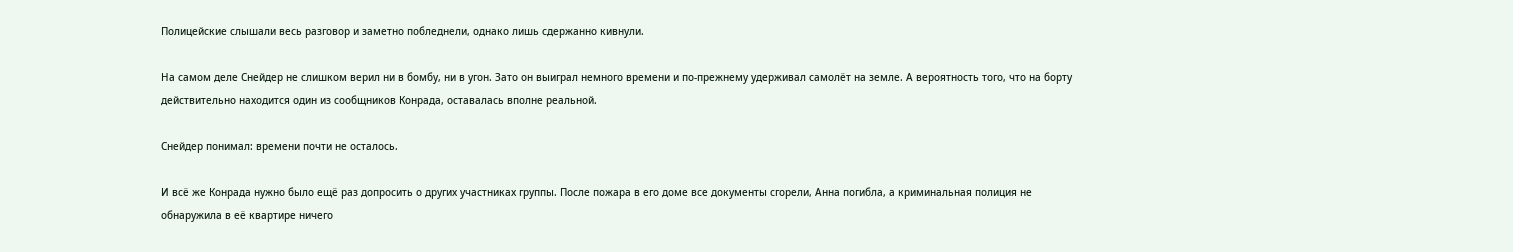Полицейские слышали весь разговор и заметно побледнели, однако лишь сдержанно кивнули.

На самом деле Снейдер не слишком верил ни в бомбу, ни в угон. Зато он выиграл немного времени и по-прежнему удерживал самолёт на земле. А вероятность того, что на борту действительно находится один из сообщников Конрада, оставалась вполне реальной.

Снейдер понимал: времени почти не осталось.

И всё же Конрада нужно было ещё раз допросить о других участниках группы. После пожара в его доме все документы сгорели, Анна погибла, а криминальная полиция не обнаружила в её квартире ничего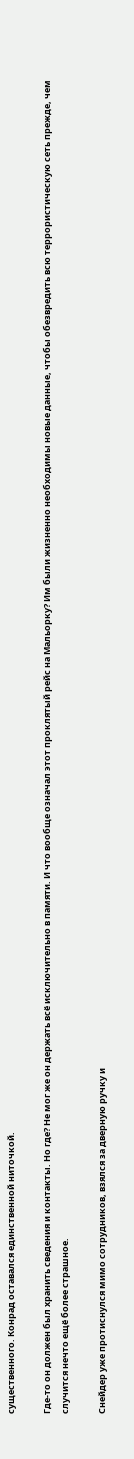существенного. Конрад оставался единственной ниточкой.

Где-то он должен был хранить сведения и контакты. Но где? Не мог же он держать всё исключительно в памяти. И что вообще означал этот проклятый рейс на Мальорку? Им были жизненно необходимы новые данные, чтобы обезвредить всю террористическую сеть прежде, чем случится нечто ещё более страшное.

Снейдер уже протиснулся мимо сотрудников, взялся за дверную ручку и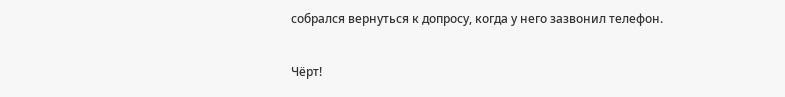собрался вернуться к допросу, когда у него зазвонил телефон.

Чёрт!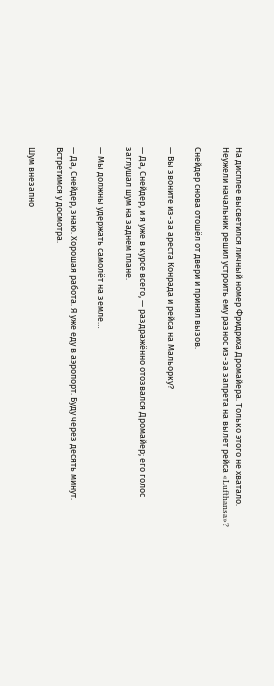На дисплее высветился личный номер Фридриха Дромайера. Только этого не хватало. Неужели начальник решил устроить ему разнос из-за запрета на вылет рейса «Lufthansa»?

Снейдер снова отошёл от двери и принял вызов.

— Вы звоните из-за ареста Конрада и рейса на Мальорку?

— Да, Снейдер, и я уже в курсе всего, — раздражённо отозвался Дромайер; его голос заглушал шум на заднем плане.

— Мы должны удержать самолёт на земле…

— Да, Снейдер, знаю. Хорошая работа. Я уже еду в аэропорт. Буду через десять минут. Встретимся у досмотра.

Шум внезапно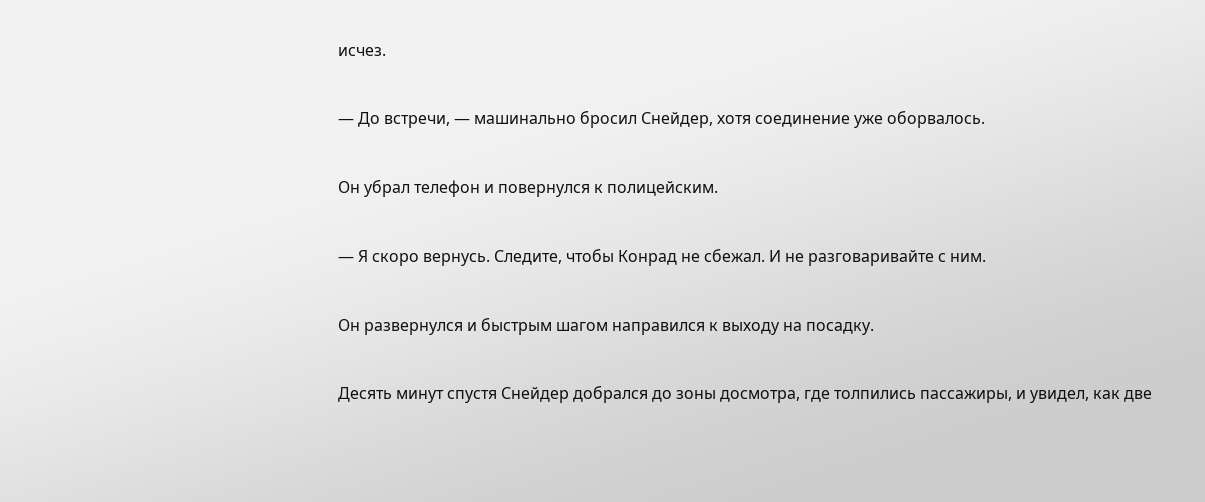исчез.

— До встречи, — машинально бросил Снейдер, хотя соединение уже оборвалось.

Он убрал телефон и повернулся к полицейским.

— Я скоро вернусь. Следите, чтобы Конрад не сбежал. И не разговаривайте с ним.

Он развернулся и быстрым шагом направился к выходу на посадку.

Десять минут спустя Снейдер добрался до зоны досмотра, где толпились пассажиры, и увидел, как две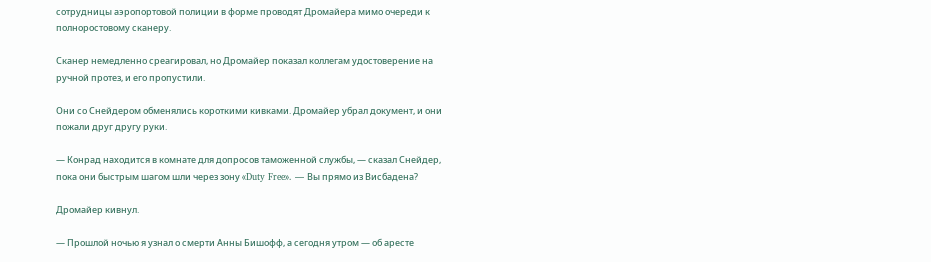сотрудницы аэропортовой полиции в форме проводят Дромайера мимо очереди к полноростовому сканеру.

Сканер немедленно среагировал, но Дромайер показал коллегам удостоверение на ручной протез, и его пропустили.

Они со Снейдером обменялись короткими кивками. Дромайер убрал документ, и они пожали друг другу руки.

— Конрад находится в комнате для допросов таможенной службы, — сказал Снейдер, пока они быстрым шагом шли через зону «Duty Free». — Вы прямо из Висбадена?

Дромайер кивнул.

— Прошлой ночью я узнал о смерти Анны Бишофф, а сегодня утром — об аресте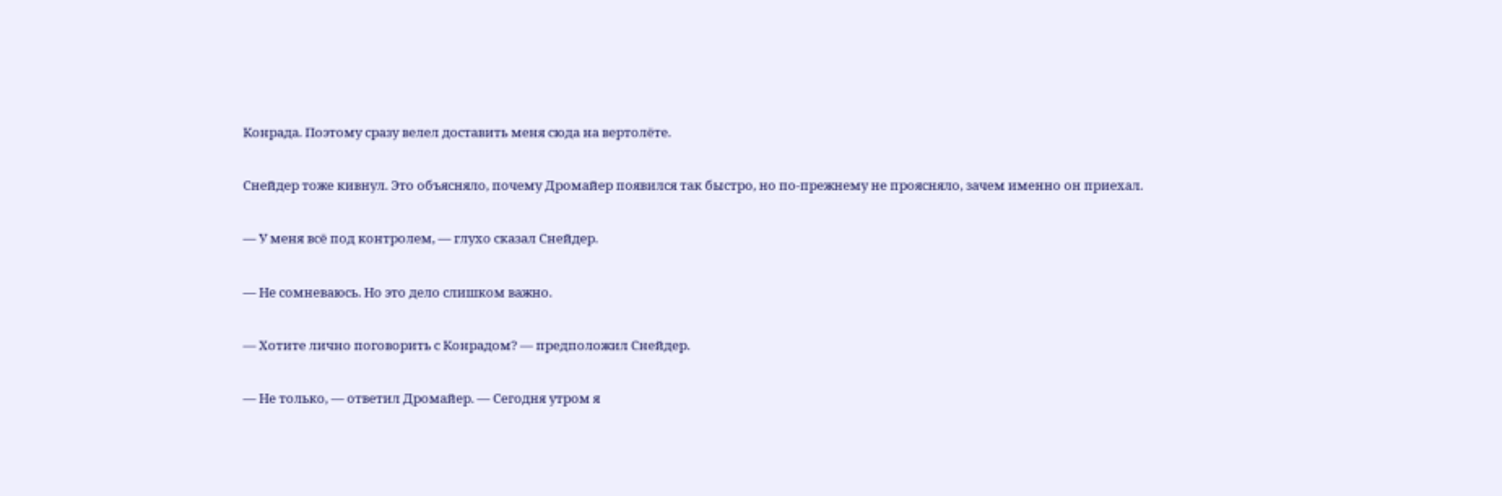Конрада. Поэтому сразу велел доставить меня сюда на вертолёте.

Снейдер тоже кивнул. Это объясняло, почему Дромайер появился так быстро, но по-прежнему не проясняло, зачем именно он приехал.

— У меня всё под контролем, — глухо сказал Снейдер.

— Не сомневаюсь. Но это дело слишком важно.

— Хотите лично поговорить с Конрадом? — предположил Снейдер.

— Не только, — ответил Дромайер. — Сегодня утром я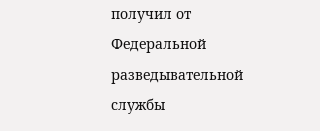получил от Федеральной разведывательной службы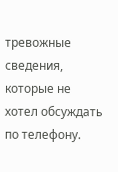тревожные сведения, которые не хотел обсуждать по телефону.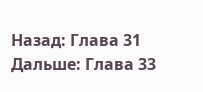Назад: Глава 31
Дальше: Глава 33